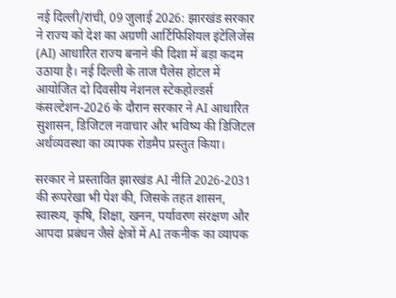नई दिल्ली/रांची, 09 जुलाई 2026: झारखंड सरकार ने राज्य को देश का अग्रणी आर्टिफिशियल इंटेलिजेंस (AI) आधारित राज्य बनाने की दिशा में बड़ा कदम उठाया है। नई दिल्ली के ताज पैलेस होटल में आयोजित दो दिवसीय नेशनल स्टेकहोल्डर्स कंसल्टेशन-2026 के दौरान सरकार ने AI आधारित सुशासन, डिजिटल नवाचार और भविष्य की डिजिटल अर्थव्यवस्था का व्यापक रोडमैप प्रस्तुत किया।

सरकार ने प्रस्तावित झारखंड AI नीति 2026-2031 की रूपरेखा भी पेश की, जिसके तहत शासन, स्वास्थ्य, कृषि, शिक्षा, खनन, पर्यावरण संरक्षण और आपदा प्रबंधन जैसे क्षेत्रों में AI तकनीक का व्यापक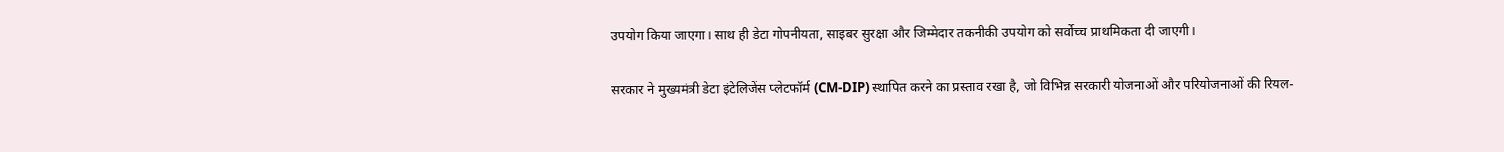उपयोग किया जाएगा। साथ ही डेटा गोपनीयता, साइबर सुरक्षा और जिम्मेदार तकनीकी उपयोग को सर्वोच्च प्राथमिकता दी जाएगी।

सरकार ने मुख्यमंत्री डेटा इंटेलिजेंस प्लेटफॉर्म (CM-DIP) स्थापित करने का प्रस्ताव रखा है, जो विभिन्न सरकारी योजनाओं और परियोजनाओं की रियल-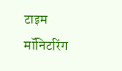टाइम मॉनिटरिंग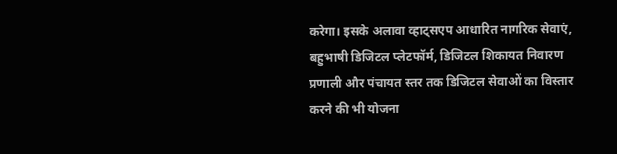करेगा। इसके अलावा व्हाट्सएप आधारित नागरिक सेवाएं, बहुभाषी डिजिटल प्लेटफॉर्म, डिजिटल शिकायत निवारण प्रणाली और पंचायत स्तर तक डिजिटल सेवाओं का विस्तार करने की भी योजना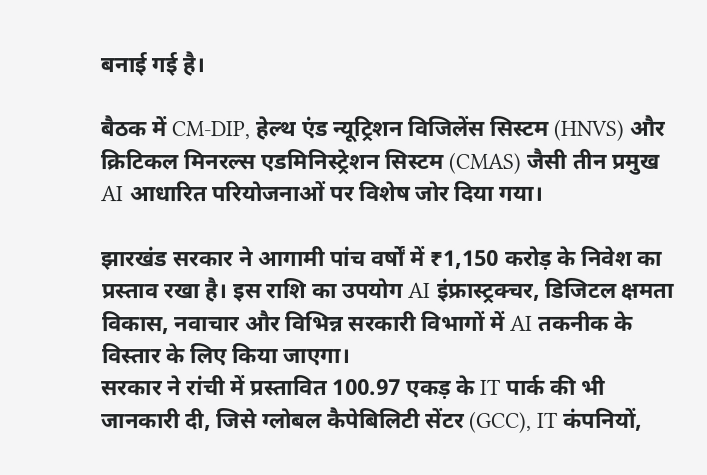बनाई गई है।

बैठक में CM-DIP, हेल्थ एंड न्यूट्रिशन विजिलेंस सिस्टम (HNVS) और क्रिटिकल मिनरल्स एडमिनिस्ट्रेशन सिस्टम (CMAS) जैसी तीन प्रमुख AI आधारित परियोजनाओं पर विशेष जोर दिया गया।

झारखंड सरकार ने आगामी पांच वर्षों में ₹1,150 करोड़ के निवेश का प्रस्ताव रखा है। इस राशि का उपयोग AI इंफ्रास्ट्रक्चर, डिजिटल क्षमता विकास, नवाचार और विभिन्न सरकारी विभागों में AI तकनीक के विस्तार के लिए किया जाएगा।
सरकार ने रांची में प्रस्तावित 100.97 एकड़ के IT पार्क की भी जानकारी दी, जिसे ग्लोबल कैपेबिलिटी सेंटर (GCC), IT कंपनियों,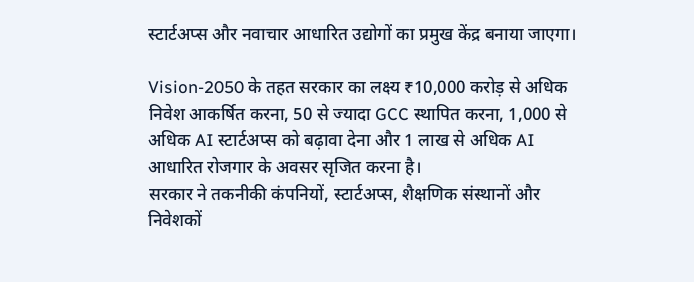स्टार्टअप्स और नवाचार आधारित उद्योगों का प्रमुख केंद्र बनाया जाएगा।

Vision-2050 के तहत सरकार का लक्ष्य ₹10,000 करोड़ से अधिक निवेश आकर्षित करना, 50 से ज्यादा GCC स्थापित करना, 1,000 से अधिक AI स्टार्टअप्स को बढ़ावा देना और 1 लाख से अधिक AI आधारित रोजगार के अवसर सृजित करना है।
सरकार ने तकनीकी कंपनियों, स्टार्टअप्स, शैक्षणिक संस्थानों और निवेशकों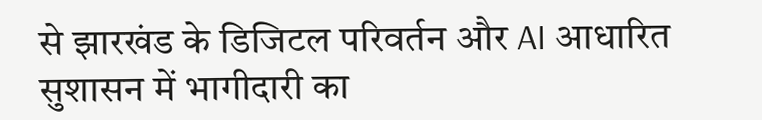से झारखंड के डिजिटल परिवर्तन और AI आधारित सुशासन में भागीदारी का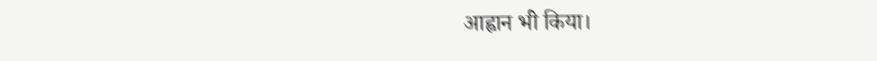आह्वान भी किया।